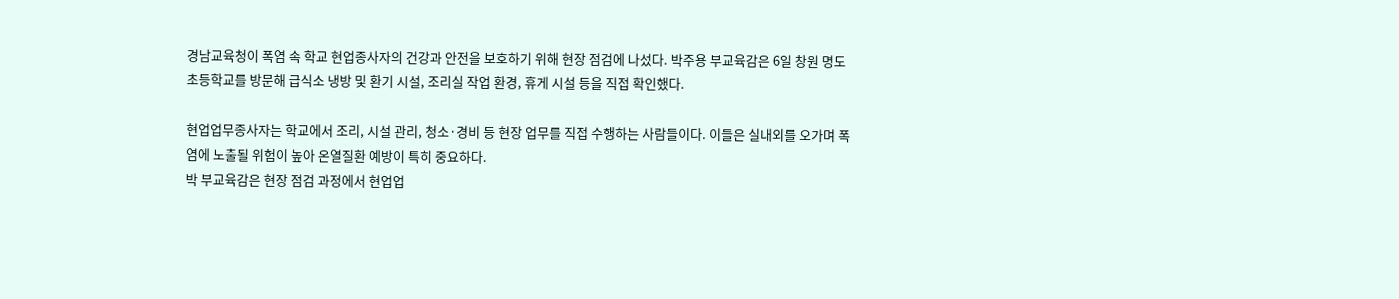경남교육청이 폭염 속 학교 현업종사자의 건강과 안전을 보호하기 위해 현장 점검에 나섰다. 박주용 부교육감은 6일 창원 명도초등학교를 방문해 급식소 냉방 및 환기 시설, 조리실 작업 환경, 휴게 시설 등을 직접 확인했다.

현업업무종사자는 학교에서 조리, 시설 관리, 청소·경비 등 현장 업무를 직접 수행하는 사람들이다. 이들은 실내외를 오가며 폭염에 노출될 위험이 높아 온열질환 예방이 특히 중요하다.
박 부교육감은 현장 점검 과정에서 현업업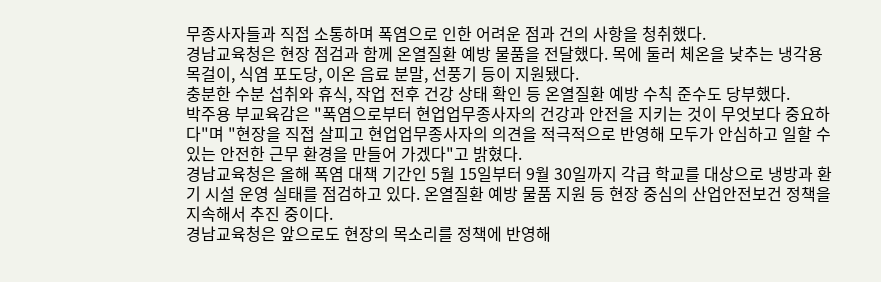무종사자들과 직접 소통하며 폭염으로 인한 어려운 점과 건의 사항을 청취했다.
경남교육청은 현장 점검과 함께 온열질환 예방 물품을 전달했다. 목에 둘러 체온을 낮추는 냉각용 목걸이, 식염 포도당, 이온 음료 분말, 선풍기 등이 지원됐다.
충분한 수분 섭취와 휴식, 작업 전후 건강 상태 확인 등 온열질환 예방 수칙 준수도 당부했다.
박주용 부교육감은 "폭염으로부터 현업업무종사자의 건강과 안전을 지키는 것이 무엇보다 중요하다"며 "현장을 직접 살피고 현업업무종사자의 의견을 적극적으로 반영해 모두가 안심하고 일할 수 있는 안전한 근무 환경을 만들어 가겠다"고 밝혔다.
경남교육청은 올해 폭염 대책 기간인 5월 15일부터 9월 30일까지 각급 학교를 대상으로 냉방과 환기 시설 운영 실태를 점검하고 있다. 온열질환 예방 물품 지원 등 현장 중심의 산업안전보건 정책을 지속해서 추진 중이다.
경남교육청은 앞으로도 현장의 목소리를 정책에 반영해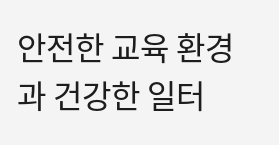안전한 교육 환경과 건강한 일터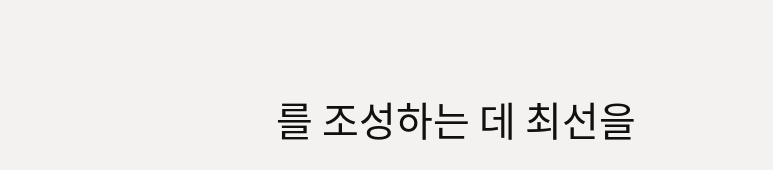를 조성하는 데 최선을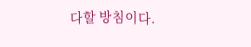다할 방침이다.